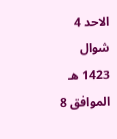الاحد 4 شوال 1423 هـ الموافق 8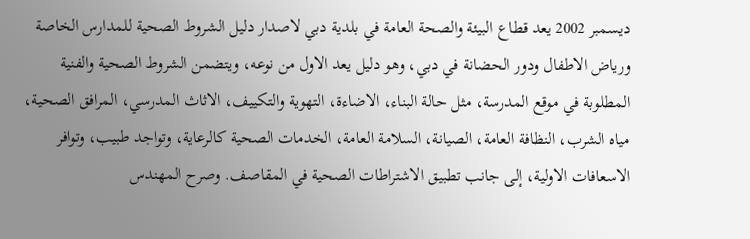ديسمبر 2002 يعد قطاع البيئة والصحة العامة في بلدية دبي لاصدار دليل الشروط الصحية للمدارس الخاصة ورياض الاطفال ودور الحضانة في دبي، وهو دليل يعد الاول من نوعه، ويتضمن الشروط الصحية والفنية المطلوبة في موقع المدرسة، مثل حالة البناء، الاضاءة، التهوية والتكييف، الاثاث المدرسي، المرافق الصحية، مياه الشرب، النظافة العامة، الصيانة، السلامة العامة، الخدمات الصحية كالرعاية، وتواجد طبيب، وتوافر الاسعافات الاولية، إلى جانب تطبيق الاشتراطات الصحية في المقاصف. وصرح المهندس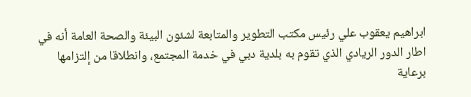ابراهيم يعقوب علي رئيس مكتب التطوير والمتابعة لشئون البيئة والصحة العامة أنه في اطار الدور الريادي الذي تقوم به بلدية دبي في خدمة المجتمع، وانطلاقا من إلتزامها برعاية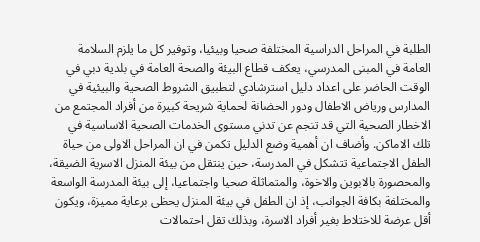الطلبة في المراحل الدراسية المختلفة صحيا وبيئيا، وتوفير كل ما يلزم السلامة العامة في المبنى المدرسي، يعكف قطاع البيئة والصحة العامة في بلدية دبي في الوقت الحاضر على اعداد دليل استرشادي لتطبيق الشروط الصحية والبيئية في المدارس ورياض الاطفال ودور الحضانة لحماية شريحة كبيرة من أفراد المجتمع من الاخطار الصحية التي قد تنجم عن تدني مستوى الخدمات الصحية الاساسية في تلك الاماكن. وأضاف ان أهمية وضع الدليل تكمن في ان المراحل الاولى من حياة الطفل الاجتماعية تتشكل في المدرسة، حين ينتقل من بيئة المنزل الاسرية الضيقة، والمحصورة بالابوين والاخوة، والمتماثلة صحيا واجتماعيا، إلى بيئة المدرسة الواسعة والمختلفة بكافة الجوانب، إذ ان الطفل في بيئة المنزل يحظى برعاية مميزة، ويكون أقل عرضة للاختلاط بغير أفراد الاسرة، وبذلك تقل احتمالات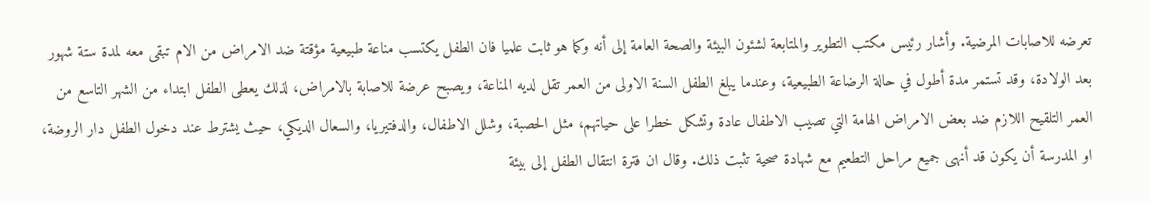تعرضه للاصابات المرضية. وأشار رئيس مكتب التطوير والمتابعة لشئون البيئة والصحة العامة إلى أنه وكما هو ثابت علميا فان الطفل يكتسب مناعة طبيعية مؤقتة ضد الامراض من الام تبقى معه لمدة ستة شهور بعد الولادة، وقد تستمر مدة أطول في حالة الرضاعة الطبيعية، وعندما يبلغ الطفل السنة الاولى من العمر تقل لديه المناعة، ويصبح عرضة للاصابة بالامراض، لذلك يعطى الطفل ابتداء من الشهر التاسع من العمر التلقيح اللازم ضد بعض الامراض الهامة التي تصيب الاطفال عادة وتشكل خطرا على حياتهم، مثل الحصبة، وشلل الاطفال، والدفتيريا، والسعال الديكي، حيث يشترط عند دخول الطفل دار الروضة، او المدرسة أن يكون قد أنهى جميع مراحل التطعيم مع شهادة صحية تثبت ذلك. وقال ان فترة انتقال الطفل إلى بيئة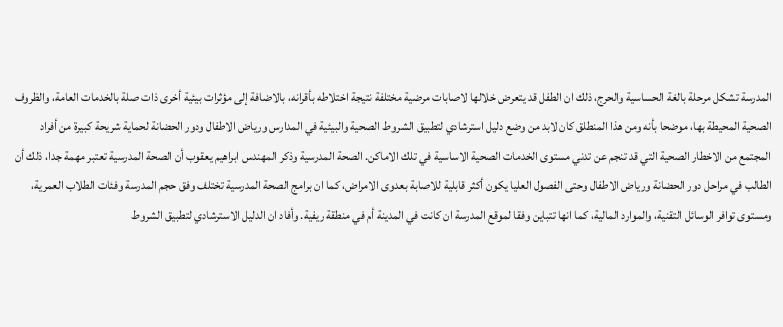المدرسة تشكل مرحلة بالغة الحساسية والحرج، ذلك ان الطفل قد يتعرض خلالها لاصابات مرضية مختلفة نتيجة اختلاطه بأقرانه، بالاضافة إلى مؤثرات بيئية أخرى ذات صلة بالخدمات العامة، والظروف الصحية المحيطة بها، موضحا بأنه ومن هذا المنطلق كان لابد من وضع دليل استرشادي لتطبيق الشروط الصحية والبيئية في المدارس ورياض الاطفال ودور الحضانة لحماية شريحة كبيرة من أفراد المجتمع من الاخطار الصحية التي قد تنجم عن تدني مستوى الخدمات الصحية الاساسية في تلك الاماكن. الصحة المدرسية وذكر المهندس ابراهيم يعقوب أن الصحة المدرسية تعتبر مهمة جدا، ذلك أن الطالب في مراحل دور الحضانة ورياض الاطفال وحتى الفصول العليا يكون أكثر قابلية للاصابة بعدوى الامراض، كما ان برامج الصحة المدرسية تختلف وفق حجم المدرسة وفئات الطلاب العمرية، ومستوى توافر الوسائل التقنية، والموارد المالية، كما انها تتباين وفقا لموقع المدرسة ان كانت في المدينة أم في منطقة ريفية. وأفاد ان الدليل الاسترشادي لتطبيق الشروط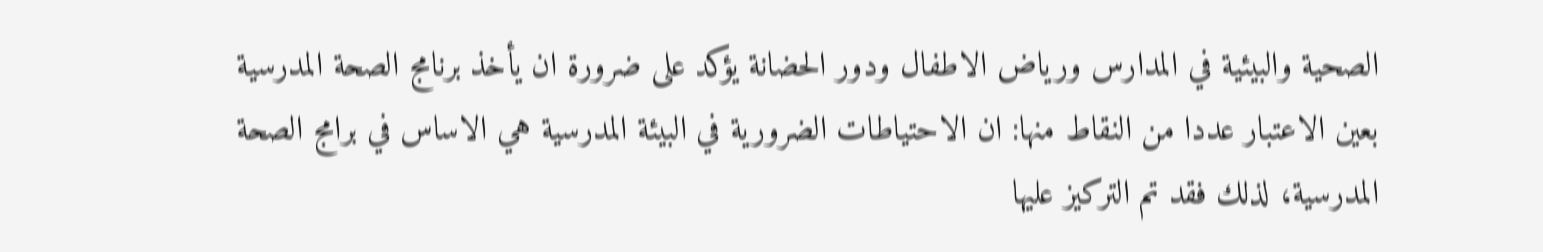الصحية والبيئية في المدارس ورياض الاطفال ودور الحضانة يؤكد على ضرورة ان يأخذ برنامج الصحة المدرسية بعين الاعتبار عددا من النقاط منها: ان الاحتياطات الضرورية في البيئة المدرسية هي الاساس في برامج الصحة المدرسية، لذلك فقد تم التركيز عليها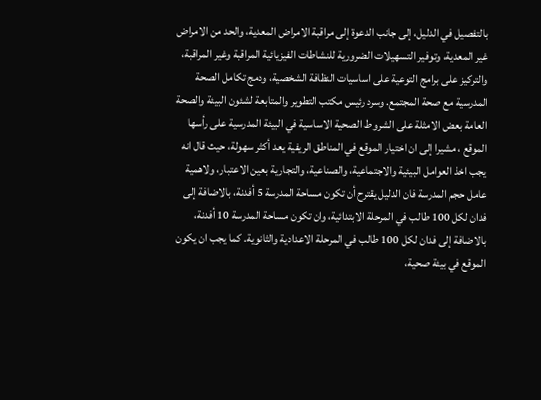بالتفصيل في الدليل، إلى جانب الدعوة إلى مراقبة الامراض المعدية، والحد من الامراض غير المعدية، وتوفير التسهيلات الضرورية للنشاطات الفيزيائية المراقبة وغير المراقبة، والتركيز على برامج التوعية على اساسيات النظافة الشخصية، ودمج تكامل الصحة المدرسية مع صحة المجتمع. وسرد رئيس مكتب التطوير والمتابعة لشئون البيئة والصحة العامة بعض الامثلة على الشروط الصحية الاساسية في البيئة المدرسية على رأسها الموقع ، مشيرا إلى ان اختيار الموقع في المناطق الريفية يعد أكثر سهولة، حيث قال انه يجب اخذ العوامل البيئية والاجتماعية، والصناعية، والتجارية بعين الاعتبار، ولاهمية عامل حجم المدرسة فان الدليل يقترح أن تكون مساحة المدرسة 5 أفدنة، بالاضافة إلى فدان لكل 100 طالب في المرحلة الابتدائية، وان تكون مساحة المدرسة 10 أفدنة، بالاضافة إلى فدان لكل 100 طالب في المرحلة الاعدادية والثانوية. كما يجب ان يكون الموقع في بيئة صحية،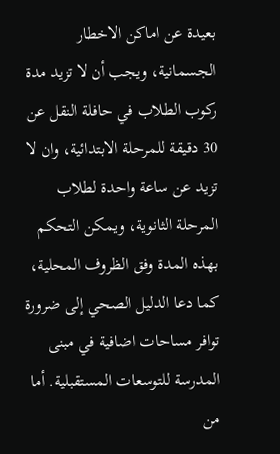بعيدة عن اماكن الاخطار الجسمانية، ويجب أن لا تزيد مدة ركوب الطلاب في حافلة النقل عن 30 دقيقة للمرحلة الابتدائية، وان لا تزيد عن ساعة واحدة لطلاب المرحلة الثانوية، ويمكن التحكم بهذه المدة وفق الظروف المحلية، كما دعا الدليل الصحي إلى ضرورة توافر مساحات اضافية في مبنى المدرسة للتوسعات المستقبلية. أما من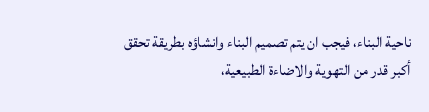ناحية البناء، فيجب ان يتم تصميم البناء وانشاؤه بطريقة تحقق أكبر قدر من التهوية والاضاءة الطبيعية،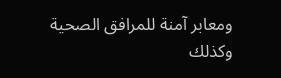ومعابر آمنة للمرافق الصحية وكذلك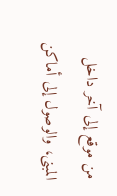من موقع إلى آخر داخل المبنى، والوصول إلى أماكن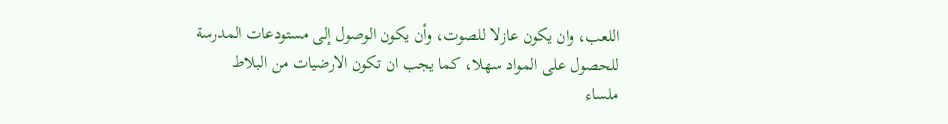اللعب، وان يكون عازلا للصوت، وأن يكون الوصول إلى مستودعات المدرسة للحصول على المواد سهلا، كما يجب ان تكون الارضيات من البلاط ملساء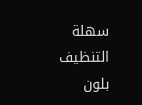سهلة التنظيف بلون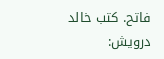فاتح. كتب خالد درويش: